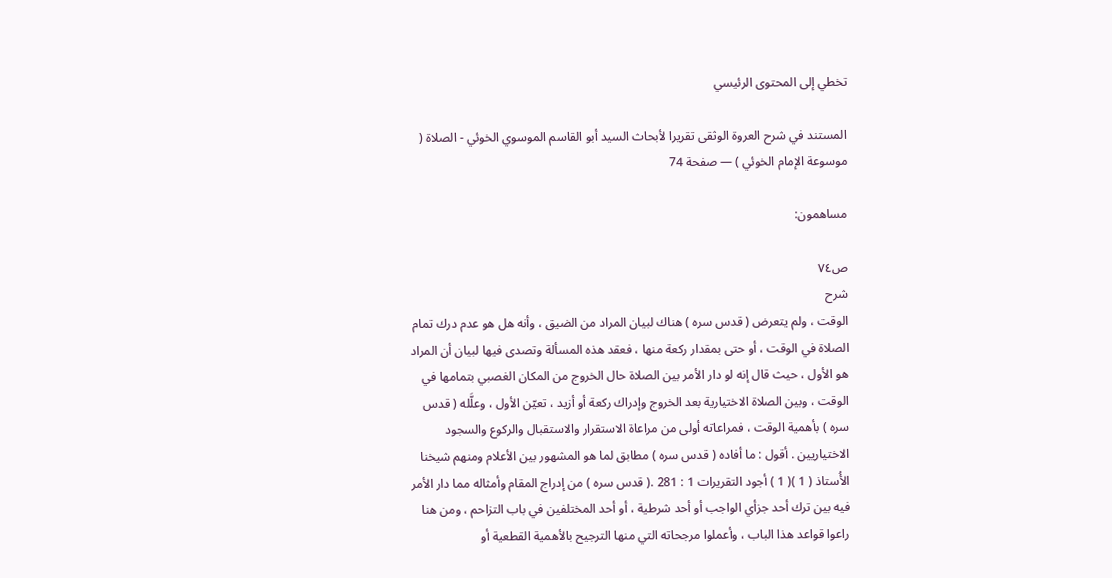تخطي إلى المحتوى الرئيسي

المستند في شرح العروة الوثقى تقريرا لأبحاث السيد أبو القاسم الموسوي الخوئي - الصلاة ( موسوعة الإمام الخوئي ) — صفحة 74

مساهمون:

ص٧٤
شرح
الوقت ، ولم يتعرض ( قدس سره ) هناك لبيان المراد من الضيق ، وأنه هل هو عدم درك تمام الصلاة في الوقت ، أو حتى بمقدار ركعة منها ، فعقد هذه المسألة وتصدى فيها لبيان أن المراد هو الأول ، حيث قال إنه لو دار الأمر بين الصلاة حال الخروج من المكان الغصبي بتمامها في الوقت ، وبين الصلاة الاختيارية بعد الخروج وإدراك ركعة أو أزيد ، تعيّن الأول ، وعلَّله ( قدس سره ) بأهمية الوقت ، فمراعاته أولى من مراعاة الاستقرار والاستقبال والركوع والسجود الاختياريين . أقول : ما أفاده ( قدس سره ) مطابق لما هو المشهور بين الأعلام ومنهم شيخنا الأُستاذ ( 1 )( 1 ) أجود التقريرات 1 : 281 .( قدس سره ) من إدراج المقام وأمثاله مما دار الأمر فيه بين ترك أحد جزأي الواجب أو أحد شرطية ، أو أحد المختلفين في باب التزاحم ، ومن هنا راعوا قواعد هذا الباب ، وأعملوا مرجحاته التي منها الترجيح بالأهمية القطعية أو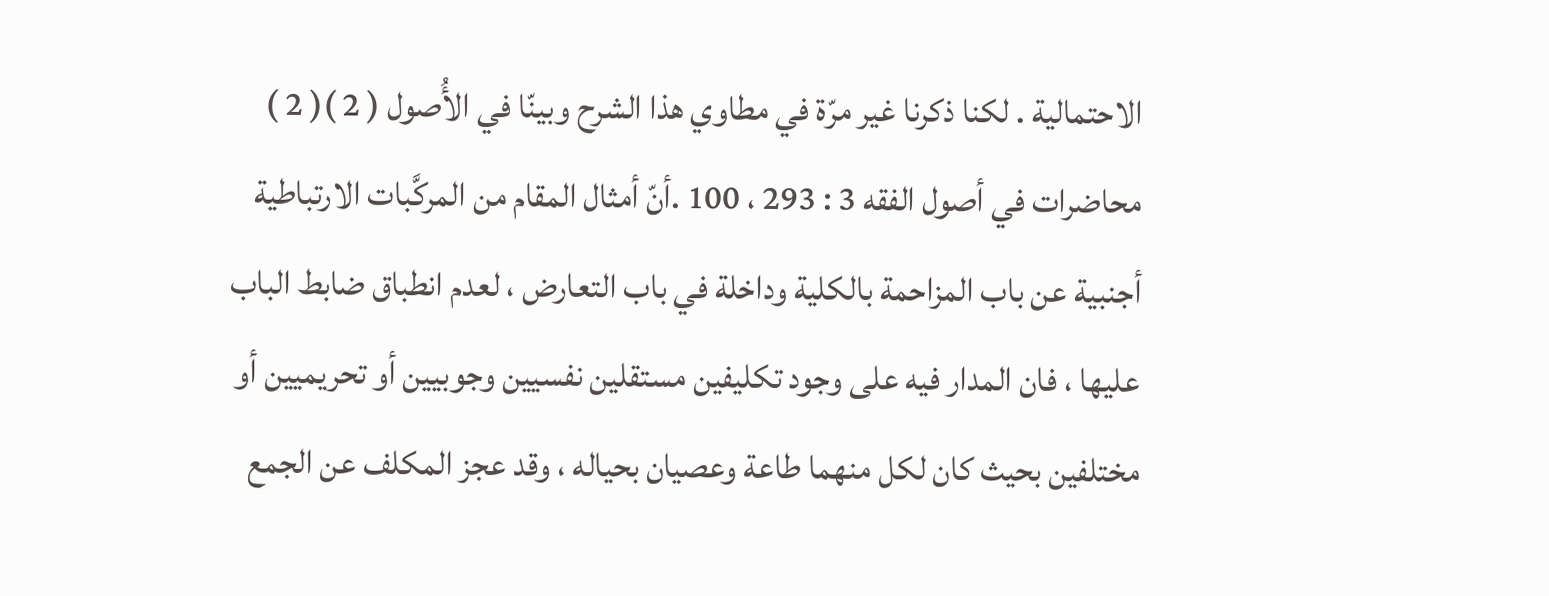الاحتمالية . لكنا ذكرنا غير مرّة في مطاوي هذا الشرح وبينّا في الأُصول ( 2 )( 2 ) محاضرات في أصول الفقه 3 : 293 ، 100 .أنّ أمثال المقام من المركَّبات الارتباطية أجنبية عن باب المزاحمة بالكلية وداخلة في باب التعارض ، لعدم انطباق ضابط الباب عليها ، فان المدار فيه على وجود تكليفين مستقلين نفسيين وجوبيين أو تحريميين أو مختلفين بحيث كان لكل منهما طاعة وعصيان بحياله ، وقد عجز المكلف عن الجمع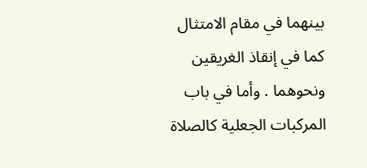بينهما في مقام الامتثال كما في إنقاذ الغريقين ونحوهما . وأما في باب المركبات الجعلية كالصلاة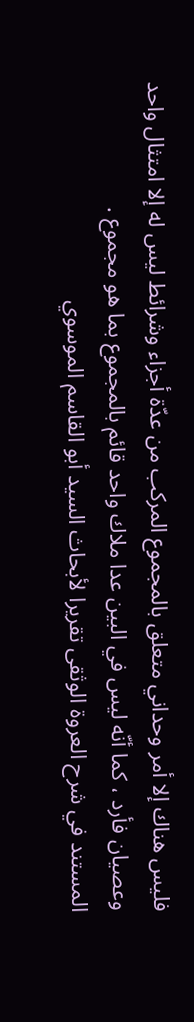فليس هناك إلا أمر وحداني متعلق بالمجموع المركب من عدّة أجزاء وشرائط ليس له إلا امتثال واحد وعصيان فأرد ، كما أنّه ليس في البين عدا ملاك واحد قائم بالمجموع بما هو مجموع .
المستند في شرح العروة الوثقى تقريرا لأبحاث السيد أبو القاسم الموسوي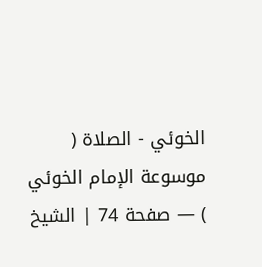الخوئي - الصلاة ( موسوعة الإمام الخوئي ) — صفحة 74 | الشيخ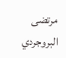مرتضى البروجردي